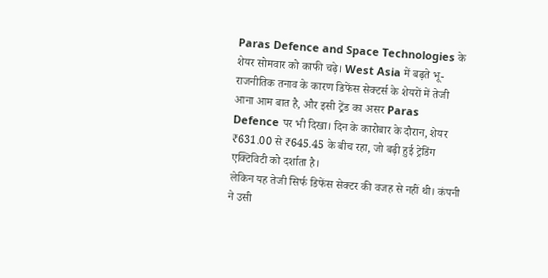Paras Defence and Space Technologies के शेयर सोमवार को काफी चढ़े। West Asia में बढ़ते भू-राजनीतिक तनाव के कारण डिफेंस सेक्टर्स के शेयरों में तेजी आना आम बात है, और इसी ट्रेंड का असर Paras Defence पर भी दिखा। दिन के कारोबार के दौरान, शेयर ₹631.00 से ₹645.45 के बीच रहा, जो बढ़ी हुई ट्रेडिंग एक्टिविटी को दर्शाता है।
लेकिन यह तेजी सिर्फ डिफेंस सेक्टर की वजह से नहीं थी। कंपनी ने उसी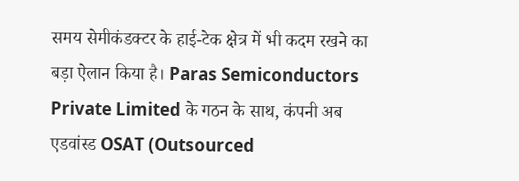समय सेमीकंडक्टर के हाई-टेक क्षेत्र में भी कदम रखने का बड़ा ऐलान किया है। Paras Semiconductors Private Limited के गठन के साथ, कंपनी अब एडवांस्ड OSAT (Outsourced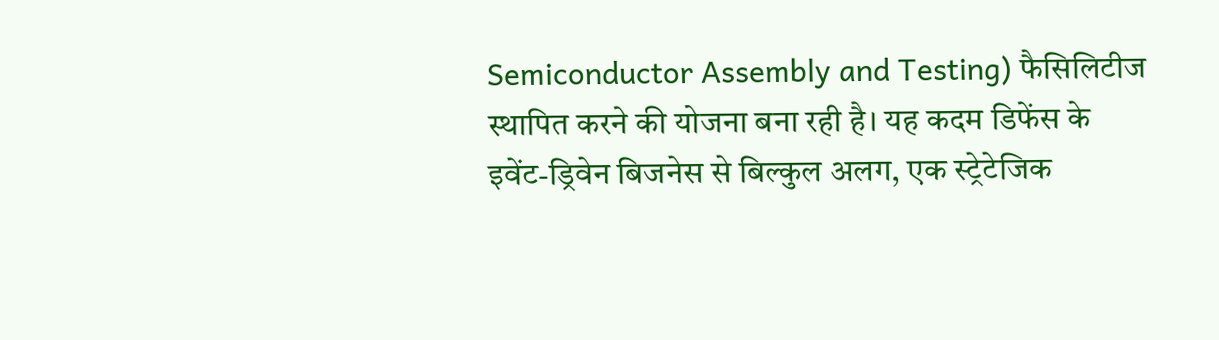Semiconductor Assembly and Testing) फैसिलिटीज स्थापित करने की योजना बना रही है। यह कदम डिफेंस के इवेंट-ड्रिवेन बिजनेस से बिल्कुल अलग, एक स्ट्रेटेजिक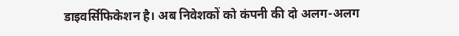डाइवर्सिफिकेशन है। अब निवेशकों को कंपनी की दो अलग-अलग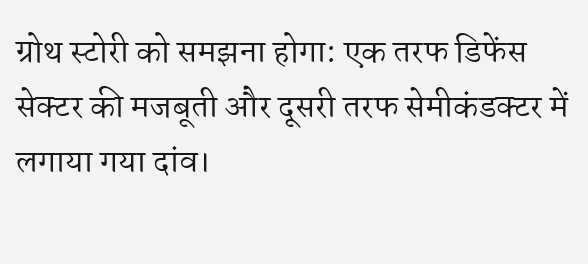ग्रोथ स्टोरी को समझना होगा: एक तरफ डिफेंस सेक्टर की मजबूती और दूसरी तरफ सेमीकंडक्टर में लगाया गया दांव।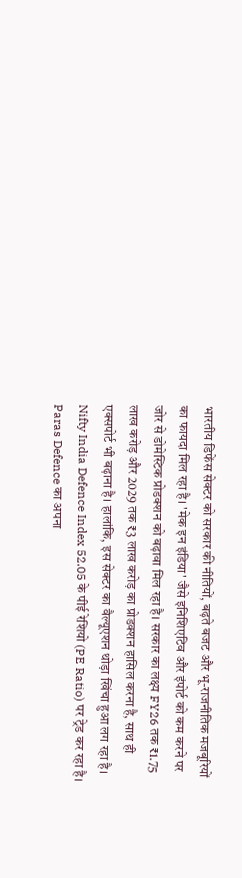भारतीय डिफेंस सेक्टर को सरकार की नीतियों, बढ़ते बजट और भू-राजनीतिक मजबूरियों का फायदा मिल रहा है। 'मेक इन इंडिया' जैसे इनिशिएटिव और इंपोर्ट को कम करने पर जोर से डोमेस्टिक प्रोडक्शन को बढ़ावा मिल रहा है। सरकार का लक्ष्य FY26 तक ₹1.75 लाख करोड़ और 2029 तक ₹3 लाख करोड़ का प्रोडक्शन हासिल करना है, साथ ही एक्सपोर्ट भी बढ़ाना है। हालांकि, इस सेक्टर का वैल्यूएशन थोड़ा खिंचा हुआ लग रहा है। Nifty India Defence Index 52.05 के पीई रेशियो (PE Ratio) पर ट्रेड कर रहा है।
Paras Defence का अपना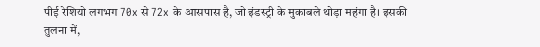पीई रेशियो लगभग 70x से 72x के आसपास है, जो इंडस्ट्री के मुकाबले थोड़ा महंगा है। इसकी तुलना में,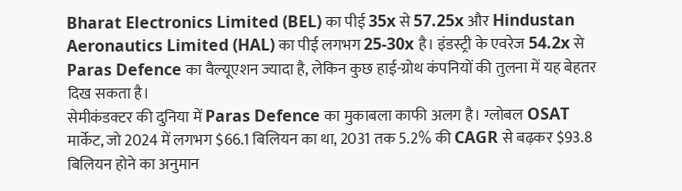Bharat Electronics Limited (BEL) का पीई 35x से 57.25x और Hindustan Aeronautics Limited (HAL) का पीई लगभग 25-30x है। इंडस्ट्री के एवरेज 54.2x से Paras Defence का वैल्यूएशन ज्यादा है, लेकिन कुछ हाई-ग्रोथ कंपनियों की तुलना में यह बेहतर दिख सकता है।
सेमीकंडक्टर की दुनिया में Paras Defence का मुकाबला काफी अलग है। ग्लोबल OSAT मार्केट, जो 2024 में लगभग $66.1 बिलियन का था, 2031 तक 5.2% की CAGR से बढ़कर $93.8 बिलियन होने का अनुमान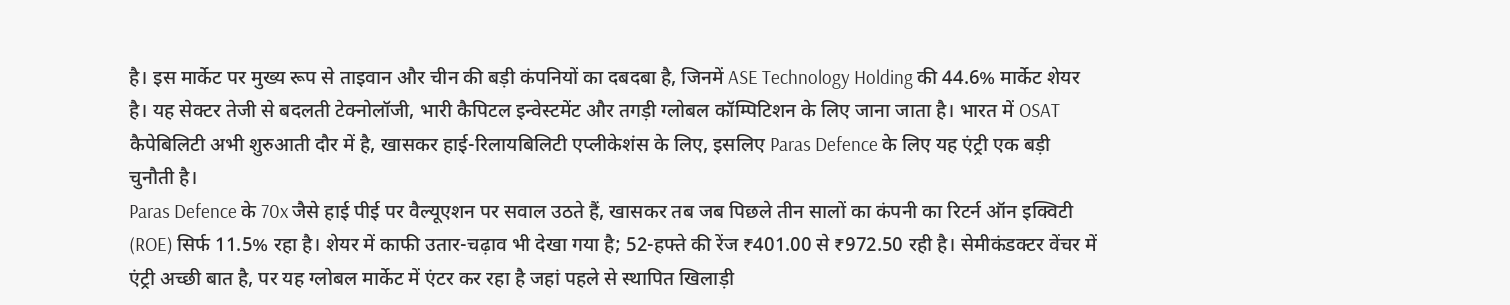है। इस मार्केट पर मुख्य रूप से ताइवान और चीन की बड़ी कंपनियों का दबदबा है, जिनमें ASE Technology Holding की 44.6% मार्केट शेयर है। यह सेक्टर तेजी से बदलती टेक्नोलॉजी, भारी कैपिटल इन्वेस्टमेंट और तगड़ी ग्लोबल कॉम्पिटिशन के लिए जाना जाता है। भारत में OSAT कैपेबिलिटी अभी शुरुआती दौर में है, खासकर हाई-रिलायबिलिटी एप्लीकेशंस के लिए, इसलिए Paras Defence के लिए यह एंट्री एक बड़ी चुनौती है।
Paras Defence के 70x जैसे हाई पीई पर वैल्यूएशन पर सवाल उठते हैं, खासकर तब जब पिछले तीन सालों का कंपनी का रिटर्न ऑन इक्विटी (ROE) सिर्फ 11.5% रहा है। शेयर में काफी उतार-चढ़ाव भी देखा गया है; 52-हफ्ते की रेंज ₹401.00 से ₹972.50 रही है। सेमीकंडक्टर वेंचर में एंट्री अच्छी बात है, पर यह ग्लोबल मार्केट में एंटर कर रहा है जहां पहले से स्थापित खिलाड़ी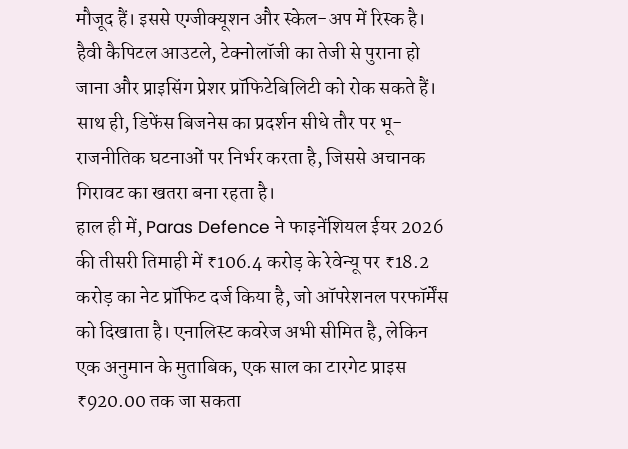मौजूद हैं। इससे एग्जीक्यूशन और स्केल-अप में रिस्क है। हैवी कैपिटल आउटले, टेक्नोलॉजी का तेजी से पुराना हो जाना और प्राइसिंग प्रेशर प्रॉफिटेबिलिटी को रोक सकते हैं। साथ ही, डिफेंस बिजनेस का प्रदर्शन सीधे तौर पर भू-राजनीतिक घटनाओं पर निर्भर करता है, जिससे अचानक गिरावट का खतरा बना रहता है।
हाल ही में, Paras Defence ने फाइनेंशियल ईयर 2026 की तीसरी तिमाही में ₹106.4 करोड़ के रेवेन्यू पर ₹18.2 करोड़ का नेट प्रॉफिट दर्ज किया है, जो ऑपरेशनल परफॉर्मेंस को दिखाता है। एनालिस्ट कवरेज अभी सीमित है, लेकिन एक अनुमान के मुताबिक, एक साल का टारगेट प्राइस ₹920.00 तक जा सकता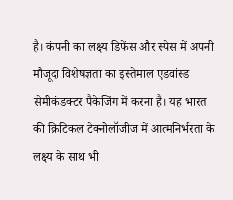है। कंपनी का लक्ष्य डिफेंस और स्पेस में अपनी मौजूदा विशेषज्ञता का इस्तेमाल एडवांस्ड सेमीकंडक्टर पैकेजिंग में करना है। यह भारत की क्रिटिकल टेक्नोलॉजीज में आत्मनिर्भरता के लक्ष्य के साथ भी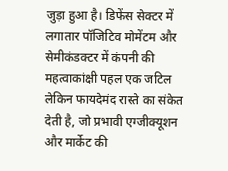जुड़ा हुआ है। डिफेंस सेक्टर में लगातार पॉजिटिव मोमेंटम और सेमीकंडक्टर में कंपनी की महत्वाकांक्षी पहल एक जटिल लेकिन फायदेमंद रास्ते का संकेत देती है, जो प्रभावी एग्जीक्यूशन और मार्केट की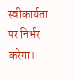स्वीकार्यता पर निर्भर करेगा।